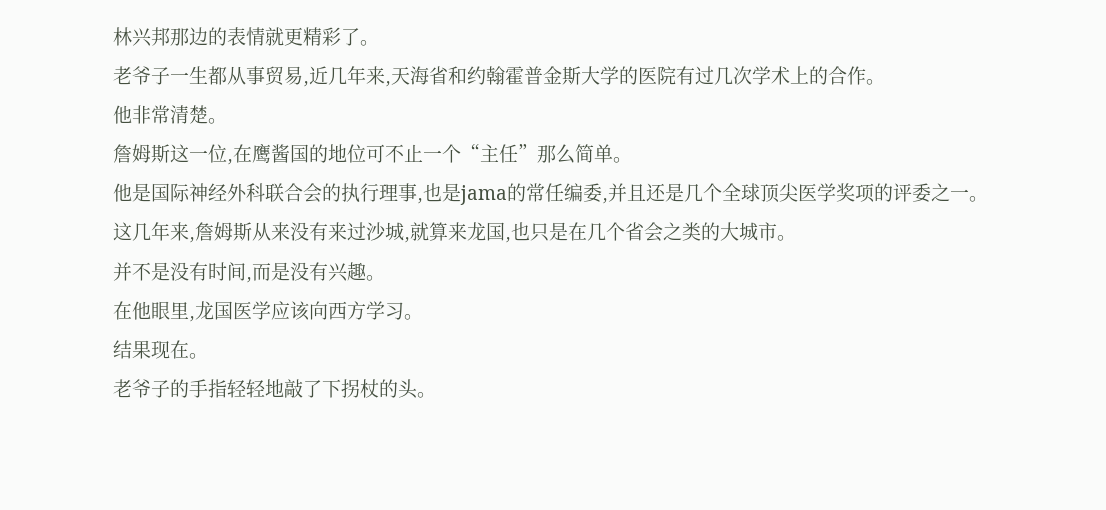林兴邦那边的表情就更精彩了。
老爷子一生都从事贸易,近几年来,天海省和约翰霍普金斯大学的医院有过几次学术上的合作。
他非常清楚。
詹姆斯这一位,在鹰酱国的地位可不止一个“主任”那么简单。
他是国际神经外科联合会的执行理事,也是jama的常任编委,并且还是几个全球顶尖医学奖项的评委之一。
这几年来,詹姆斯从来没有来过沙城,就算来龙国,也只是在几个省会之类的大城市。
并不是没有时间,而是没有兴趣。
在他眼里,龙国医学应该向西方学习。
结果现在。
老爷子的手指轻轻地敲了下拐杖的头。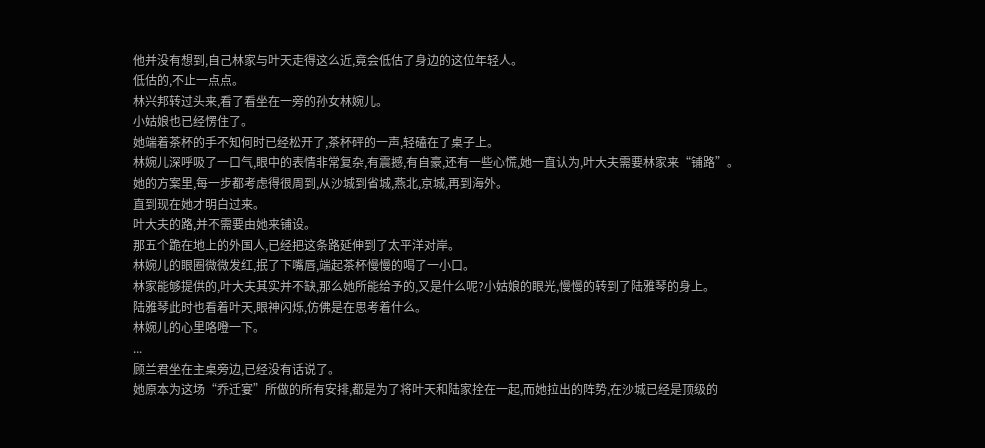他并没有想到,自己林家与叶天走得这么近,竟会低估了身边的这位年轻人。
低估的,不止一点点。
林兴邦转过头来,看了看坐在一旁的孙女林婉儿。
小姑娘也已经愣住了。
她端着茶杯的手不知何时已经松开了,茶杯砰的一声,轻磕在了桌子上。
林婉儿深呼吸了一口气,眼中的表情非常复杂,有震撼,有自豪,还有一些心慌,她一直认为,叶大夫需要林家来“铺路”。
她的方案里,每一步都考虑得很周到,从沙城到省城,燕北,京城,再到海外。
直到现在她才明白过来。
叶大夫的路,并不需要由她来铺设。
那五个跪在地上的外国人,已经把这条路延伸到了太平洋对岸。
林婉儿的眼圈微微发红,抿了下嘴唇,端起茶杯慢慢的喝了一小口。
林家能够提供的,叶大夫其实并不缺,那么她所能给予的,又是什么呢?小姑娘的眼光,慢慢的转到了陆雅琴的身上。
陆雅琴此时也看着叶天,眼神闪烁,仿佛是在思考着什么。
林婉儿的心里咯噔一下。
...
顾兰君坐在主桌旁边,已经没有话说了。
她原本为这场“乔迁宴”所做的所有安排,都是为了将叶天和陆家拴在一起,而她拉出的阵势,在沙城已经是顶级的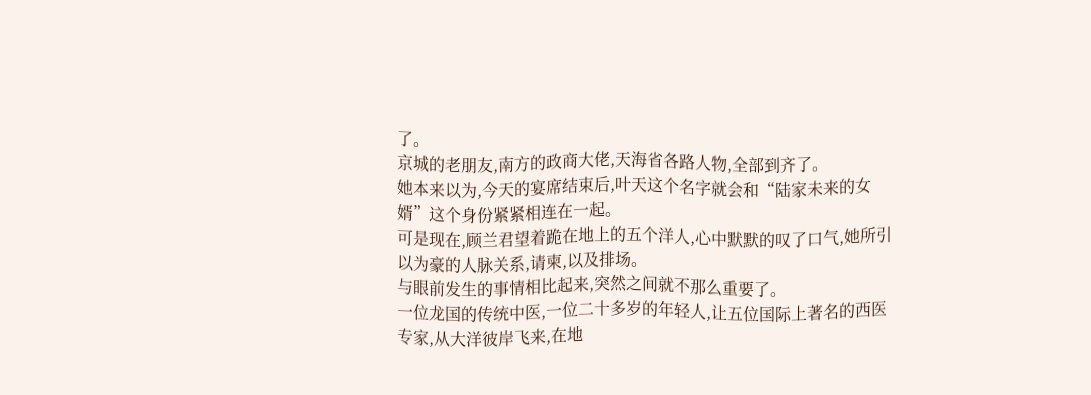了。
京城的老朋友,南方的政商大佬,天海省各路人物,全部到齐了。
她本来以为,今天的宴席结束后,叶天这个名字就会和“陆家未来的女婿”这个身份紧紧相连在一起。
可是现在,顾兰君望着跪在地上的五个洋人,心中默默的叹了口气,她所引以为豪的人脉关系,请柬,以及排场。
与眼前发生的事情相比起来,突然之间就不那么重要了。
一位龙国的传统中医,一位二十多岁的年轻人,让五位国际上著名的西医专家,从大洋彼岸飞来,在地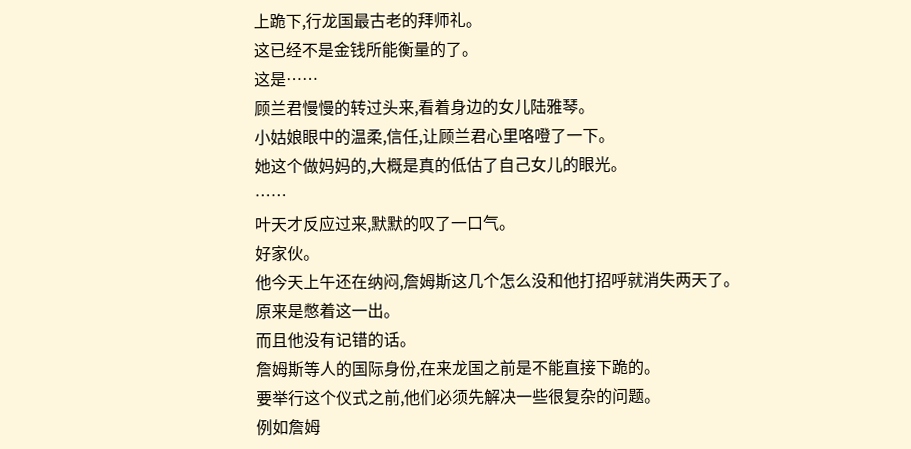上跪下,行龙国最古老的拜师礼。
这已经不是金钱所能衡量的了。
这是……
顾兰君慢慢的转过头来,看着身边的女儿陆雅琴。
小姑娘眼中的温柔,信任,让顾兰君心里咯噔了一下。
她这个做妈妈的,大概是真的低估了自己女儿的眼光。
……
叶天才反应过来,默默的叹了一口气。
好家伙。
他今天上午还在纳闷,詹姆斯这几个怎么没和他打招呼就消失两天了。
原来是憋着这一出。
而且他没有记错的话。
詹姆斯等人的国际身份,在来龙国之前是不能直接下跪的。
要举行这个仪式之前,他们必须先解决一些很复杂的问题。
例如詹姆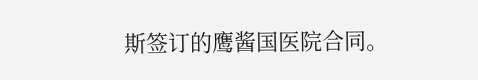斯签订的鹰酱国医院合同。